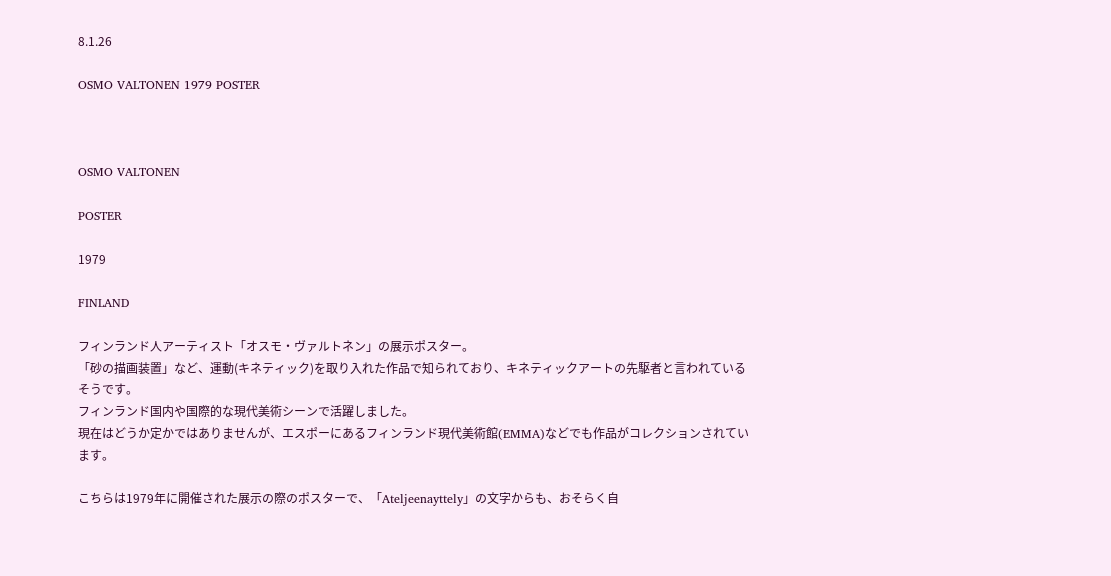8.1.26

OSMO VALTONEN 1979 POSTER



OSMO VALTONEN

POSTER

1979

FINLAND

フィンランド人アーティスト「オスモ・ヴァルトネン」の展示ポスター。
「砂の描画装置」など、運動(キネティック)を取り入れた作品で知られており、キネティックアートの先駆者と言われているそうです。
フィンランド国内や国際的な現代美術シーンで活躍しました。
現在はどうか定かではありませんが、エスポーにあるフィンランド現代美術館(EMMA)などでも作品がコレクションされています。

こちらは1979年に開催された展示の際のポスターで、「Ateljeenayttely」の文字からも、おそらく自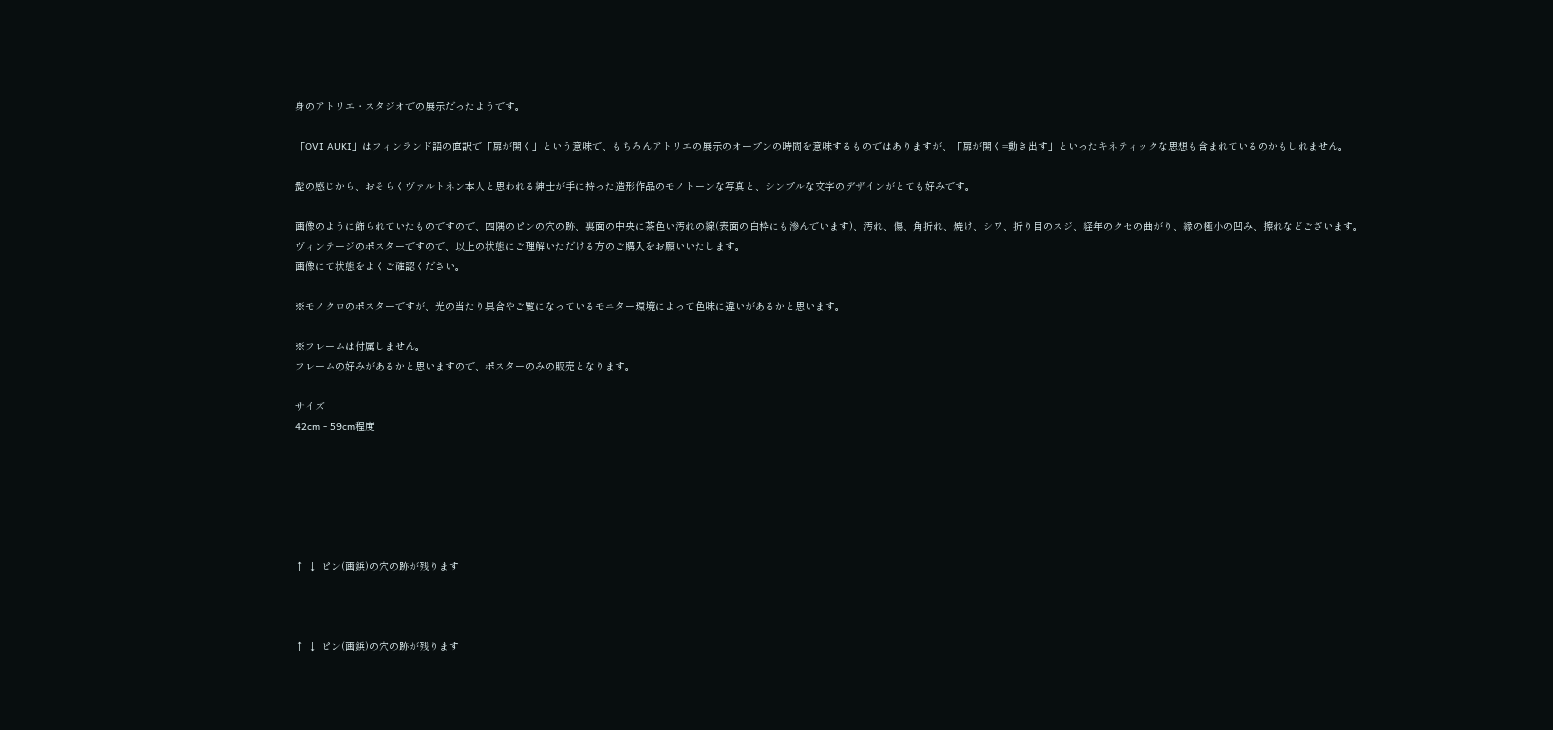身のアトリエ・スタジオでの展示だったようです。

「OVI AUKI」はフィンランド語の直訳で「扉が開く」という意味で、もちろんアトリエの展示のオープンの時間を意味するものではありますが、「扉が開く=動き出す」といったキネティックな思想も含まれているのかもしれません。

髭の感じから、おそらくヴァルトネン本人と思われる紳士が手に持った造形作品のモノトーンな写真と、シンプルな文字のデザインがとても好みです。

画像のように飾られていたものですので、四隅のピンの穴の跡、裏面の中央に茶色い汚れの線(表面の白枠にも滲んでいます)、汚れ、傷、角折れ、焼け、シワ、折り目のスジ、経年のクセの曲がり、縁の極小の凹み、擦れなどございます。
ヴィンテージのポスターですので、以上の状態にご理解いただける方のご購入をお願いいたします。
画像にて状態をよくご確認ください。

※モノクロのポスターですが、光の当たり具合やご覧になっているモニター環境によって色味に違いがあるかと思います。

※フレームは付属しません。
フレームの好みがあるかと思いますので、ポスターのみの販売となります。

サイズ
42cm - 59cm程度






↑ ↓ ピン(画鋲)の穴の跡が残ります



↑ ↓ ピン(画鋲)の穴の跡が残ります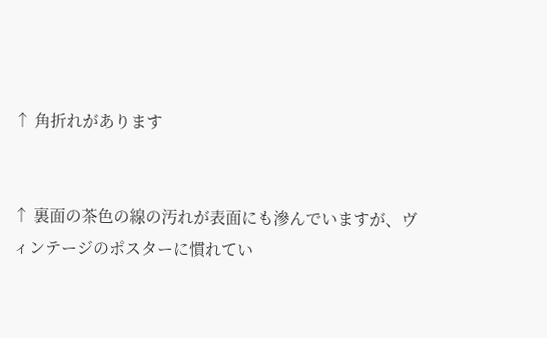↑ 角折れがあります


↑ 裏面の茶色の線の汚れが表面にも滲んでいますが、ヴィンテージのポスターに慣れてい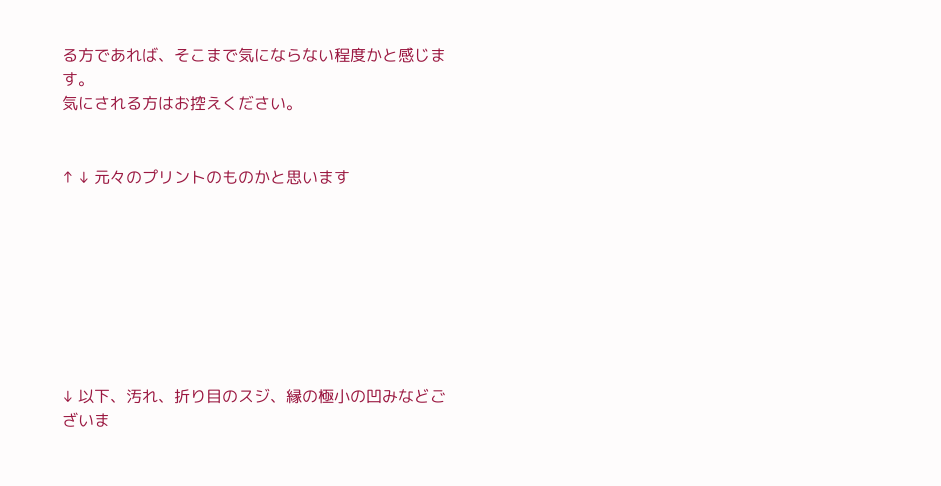る方であれば、そこまで気にならない程度かと感じます。
気にされる方はお控えください。


↑ ↓ 元々のプリントのものかと思います








↓ 以下、汚れ、折り目のスジ、縁の極小の凹みなどございま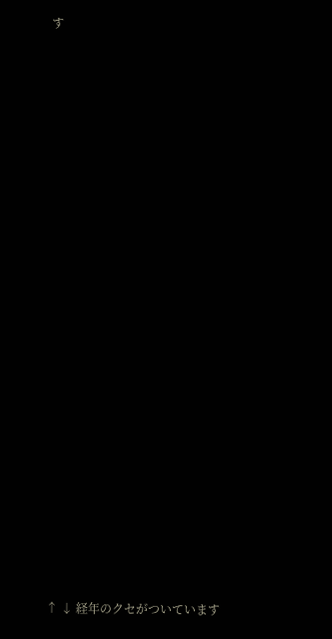す






































↑ ↓ 経年のクセがついています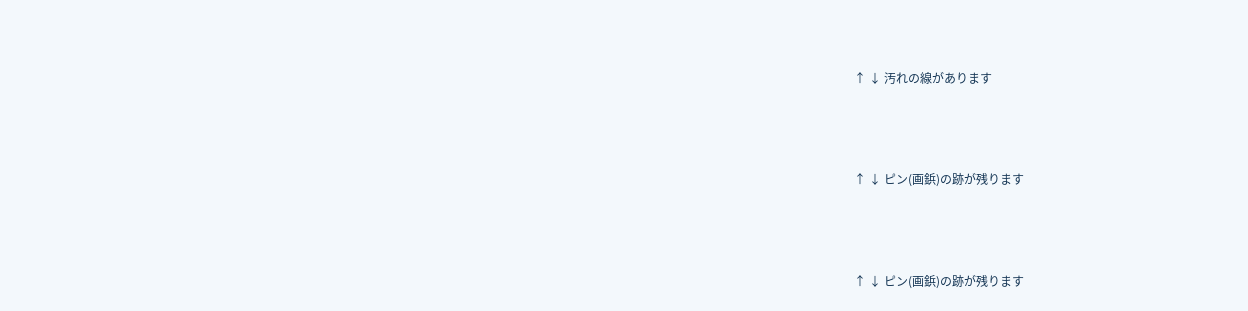↑ ↓ 汚れの線があります



↑ ↓ ピン(画鋲)の跡が残ります



↑ ↓ ピン(画鋲)の跡が残ります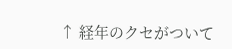↑ 経年のクセがついて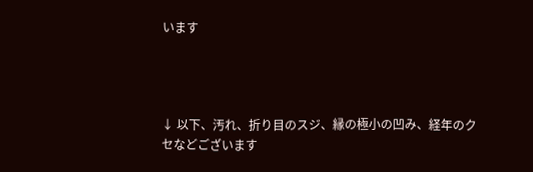います




↓ 以下、汚れ、折り目のスジ、縁の極小の凹み、経年のクセなどございます